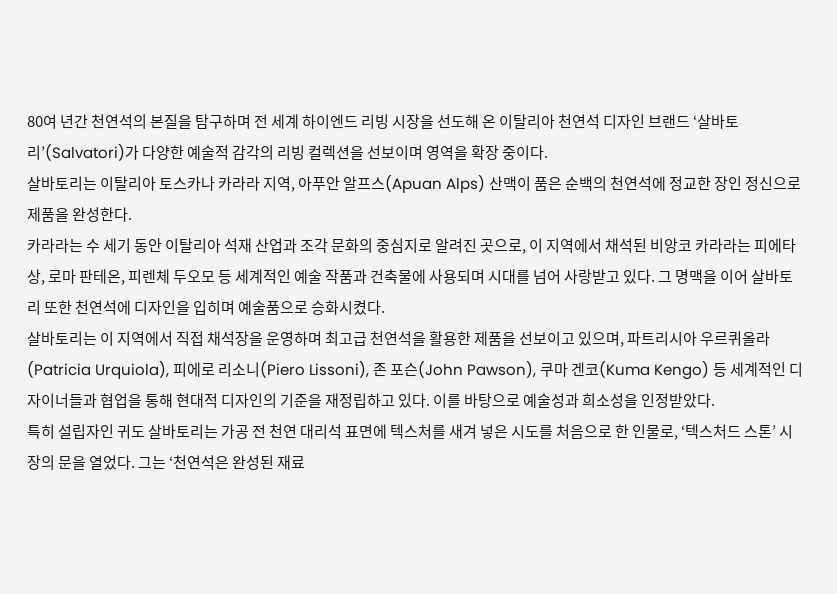80여 년간 천연석의 본질을 탐구하며 전 세계 하이엔드 리빙 시장을 선도해 온 이탈리아 천연석 디자인 브랜드 ‘살바토리’(Salvatori)가 다양한 예술적 감각의 리빙 컬렉션을 선보이며 영역을 확장 중이다.
살바토리는 이탈리아 토스카나 카라라 지역, 아푸안 알프스(Apuan Alps) 산맥이 품은 순백의 천연석에 정교한 장인 정신으로 제품을 완성한다.
카라라는 수 세기 동안 이탈리아 석재 산업과 조각 문화의 중심지로 알려진 곳으로, 이 지역에서 채석된 비앙코 카라라는 피에타상, 로마 판테온, 피렌체 두오모 등 세계적인 예술 작품과 건축물에 사용되며 시대를 넘어 사랑받고 있다. 그 명맥을 이어 살바토리 또한 천연석에 디자인을 입히며 예술품으로 승화시켰다.
살바토리는 이 지역에서 직접 채석장을 운영하며 최고급 천연석을 활용한 제품을 선보이고 있으며, 파트리시아 우르퀴올라(Patricia Urquiola), 피에로 리소니(Piero Lissoni), 존 포슨(John Pawson), 쿠마 겐코(Kuma Kengo) 등 세계적인 디자이너들과 협업을 통해 현대적 디자인의 기준을 재정립하고 있다. 이를 바탕으로 예술성과 희소성을 인정받았다.
특히 설립자인 귀도 살바토리는 가공 전 천연 대리석 표면에 텍스처를 새겨 넣은 시도를 처음으로 한 인물로, ‘텍스처드 스톤’ 시장의 문을 열었다. 그는 ‘천연석은 완성된 재료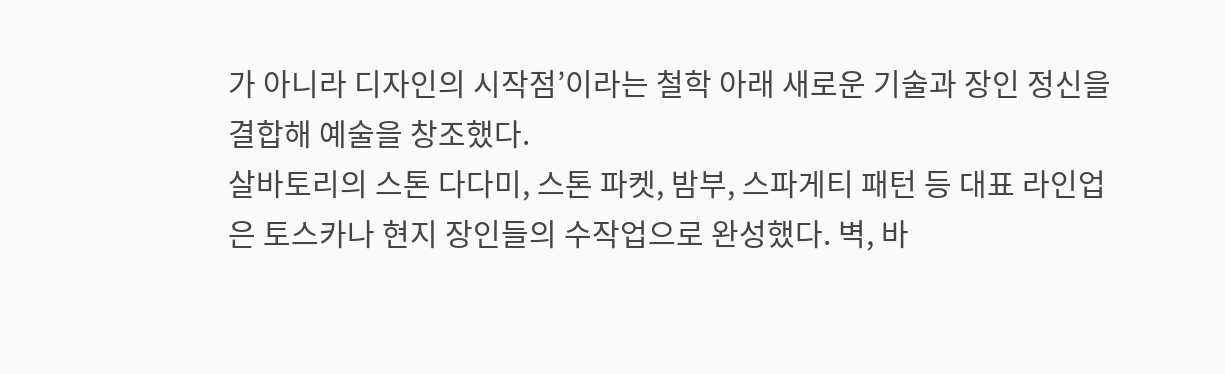가 아니라 디자인의 시작점’이라는 철학 아래 새로운 기술과 장인 정신을 결합해 예술을 창조했다.
살바토리의 스톤 다다미, 스톤 파켓, 밤부, 스파게티 패턴 등 대표 라인업은 토스카나 현지 장인들의 수작업으로 완성했다. 벽, 바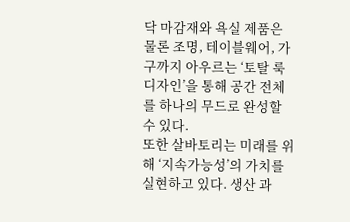닥 마감재와 욕실 제품은 물론 조명, 테이블웨어, 가구까지 아우르는 ‘토탈 룩 디자인’을 통해 공간 전체를 하나의 무드로 완성할 수 있다.
또한 살바토리는 미래를 위해 ‘지속가능성’의 가치를 실현하고 있다. 생산 과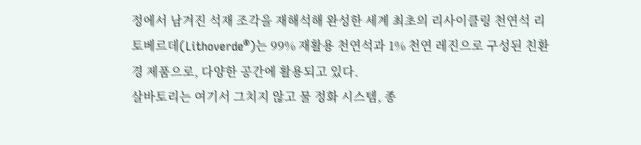정에서 남겨진 석재 조각을 재해석해 완성한 세계 최초의 리사이클링 천연석 리토베르데(Lithoverde®)는 99% 재활용 천연석과 1% 천연 레진으로 구성된 친환경 제품으로, 다양한 공간에 활용되고 있다.
살바토리는 여기서 그치지 않고 물 정화 시스템, 종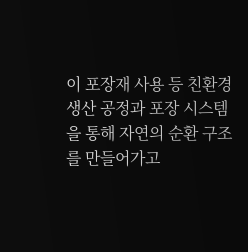이 포장재 사용 등 친환경 생산 공정과 포장 시스템을 통해 자연의 순환 구조를 만들어가고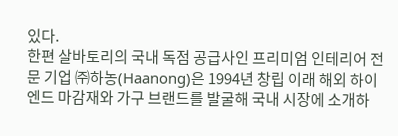있다.
한편 살바토리의 국내 독점 공급사인 프리미엄 인테리어 전문 기업 ㈜하농(Haanong)은 1994년 창립 이래 해외 하이엔드 마감재와 가구 브랜드를 발굴해 국내 시장에 소개하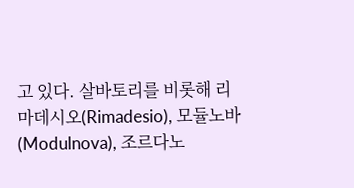고 있다. 살바토리를 비롯해 리마데시오(Rimadesio), 모듈노바(Modulnova), 조르다노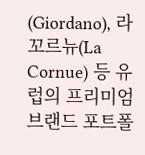(Giordano), 라꼬르뉴(La Cornue) 등 유럽의 프리미엄 브랜드 포트폴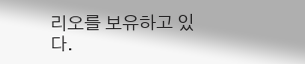리오를 보유하고 있다.